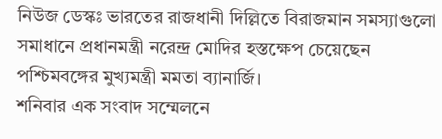নিউজ ডেস্কঃ ভারতের রাজধানী দিল্লিতে বিরাজমান সমস্যাগুলো সমাধানে প্রধানমন্ত্রী নরেন্দ্র মোদির হস্তক্ষেপ চেয়েছেন পশ্চিমবঙ্গের মুখ্যমন্ত্রী মমতা ব্যানার্জি।
শনিবার এক সংবাদ সম্মেলনে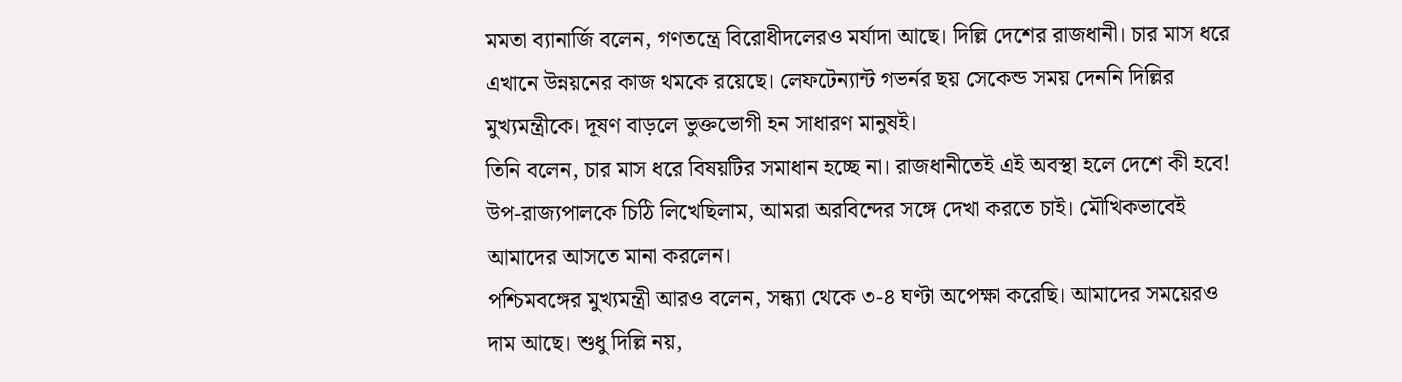মমতা ব্যানার্জি বলেন, গণতন্ত্রে বিরোধীদলেরও মর্যাদা আছে। দিল্লি দেশের রাজধানী। চার মাস ধরে এখানে উন্নয়নের কাজ থমকে রয়েছে। লেফটেন্যান্ট গভর্নর ছয় সেকেন্ড সময় দেননি দিল্লির মুখ্যমন্ত্রীকে। দূষণ বাড়লে ভুক্তভোগী হন সাধারণ মানুষই।
তিনি বলেন, চার মাস ধরে বিষয়টির সমাধান হচ্ছে না। রাজধানীতেই এই অবস্থা হলে দেশে কী হবে! উপ-রাজ্যপালকে চিঠি লিখেছিলাম, আমরা অরবিন্দের সঙ্গে দেখা করতে চাই। মৌখিকভাবেই আমাদের আসতে মানা করলেন।
পশ্চিমবঙ্গের মুখ্যমন্ত্রী আরও বলেন, সন্ধ্যা থেকে ৩-৪ ঘণ্টা অপেক্ষা করেছি। আমাদের সময়েরও দাম আছে। শুধু দিল্লি নয়,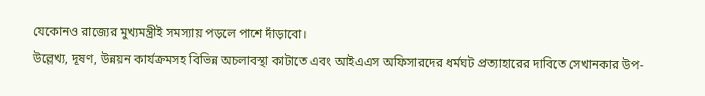যেকোনও রাজ্যের মুখ্যমন্ত্রীই সমস্যায় পড়লে পাশে দাঁড়াবো।
উল্লেখ্য, দূষণ, উন্নয়ন কার্যক্রমসহ বিভিন্ন অচলাবস্থা কাটাতে এবং আইএএস অফিসারদের ধর্মঘট প্রত্যাহারের দাবিতে সেখানকার উপ-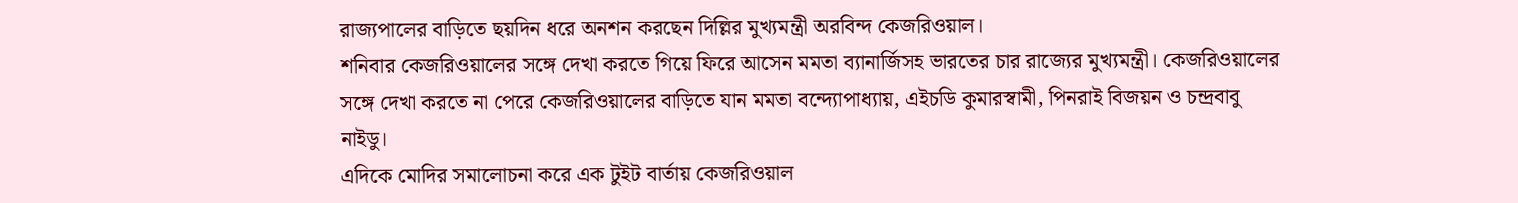রাজ্যপালের বাড়িতে ছয়দিন ধরে অনশন করছেন দিল্লির মুখ্যমন্ত্রী অরবিন্দ কেজরিওয়াল।
শনিবার কেজরিওয়ালের সঙ্গে দেখা করতে গিয়ে ফিরে আসেন মমতা ব্যানার্জিসহ ভারতের চার রাজ্যের মুখ্যমন্ত্রী। কেজরিওয়ালের সঙ্গে দেখা করতে না পেরে কেজরিওয়ালের বাড়িতে যান মমতা বন্দ্যোপাধ্যায়, এইচডি কুমারস্বামী, পিনরাই বিজয়ন ও চন্দ্রবাবু নাইডু।
এদিকে মোদির সমালোচনা করে এক টুইট বার্তায় কেজরিওয়াল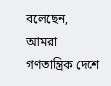বলেছেন, আমরা গণতান্ত্রিক দেশে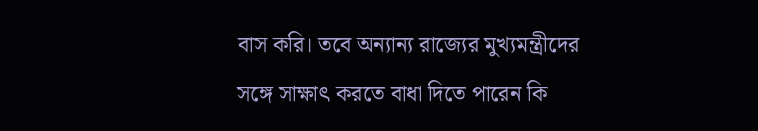বাস করি। তবে অন্যান্য রাজ্যের মুখ্যমন্ত্রীদের সঙ্গে সাক্ষাৎ করতে বাধা দিতে পারেন কি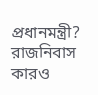প্রধানমন্ত্রী? রাজনিবাস কারও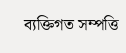ব্যক্তিগত সম্পত্তি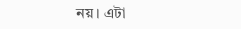নয়। এটা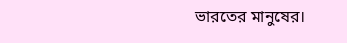ভারতের মানুষের।